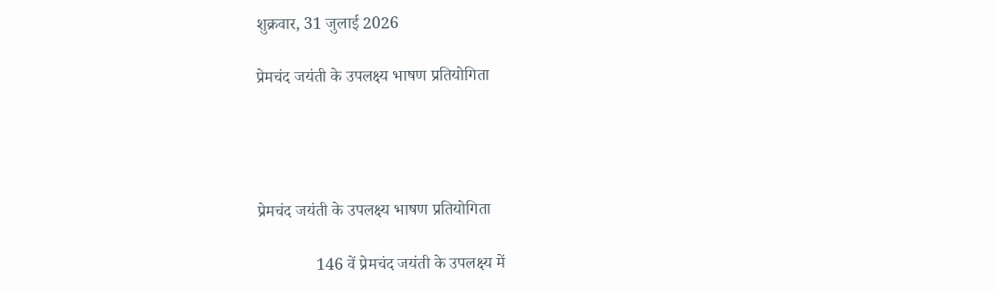शुक्रवार, 31 जुलाई 2026

प्रेमचंद जयंती के उपलक्ष्य भाषण प्रतियोगिता




प्रेमचंद जयंती के उपलक्ष्य भाषण प्रतियोगिता

              146 वें प्रेमचंद जयंती के उपलक्ष्य में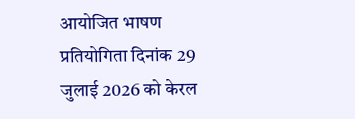आयोजित भाषण प्रतियोगिता दिनांक 29 जुलाई 2026 को केरल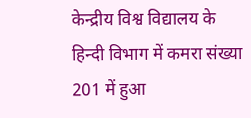केन्द्रीय विश्व विद्यालय के हिन्दी विभाग में कमरा संख्या 201 में हुआ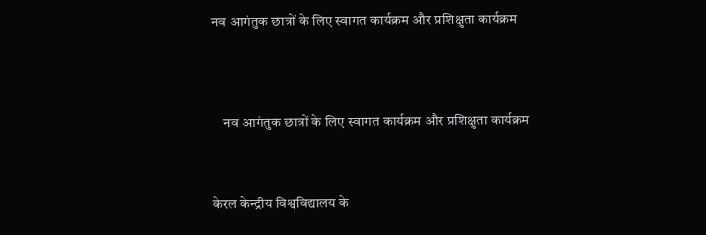नव आगंतुक छात्रों के लिए स्वागत कार्यक्रम और प्रशिक्षुता कार्यक्रम




    नव आगंतुक छात्रों के लिए स्वागत कार्यक्रम और प्रशिक्षुता कार्यक्रम



केरल केन्द्रीय विश्वविद्यालय के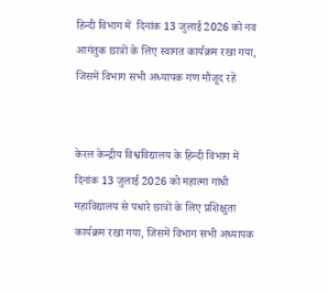हिन्दी विभाग में  दिनांक 13 जुलाई 2026 को नव आगंतुक छात्रों के लिए स्वागत कार्यक्रम रखा गया, जिसमें विभाग सभी अध्यापक गण मौजूद रहें


केरल केन्द्रीय विश्वविद्यालय के हिन्दी विभाग में  दिनांक 13 जुलाई 2026 को महात्मा गांधी महाविद्यालय से पधारे छात्रों के लिए प्रशिक्षुता कार्यक्रम रखा गया, जिसमें विभाग सभी अध्यापक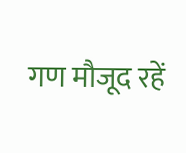गण मौजूद रहें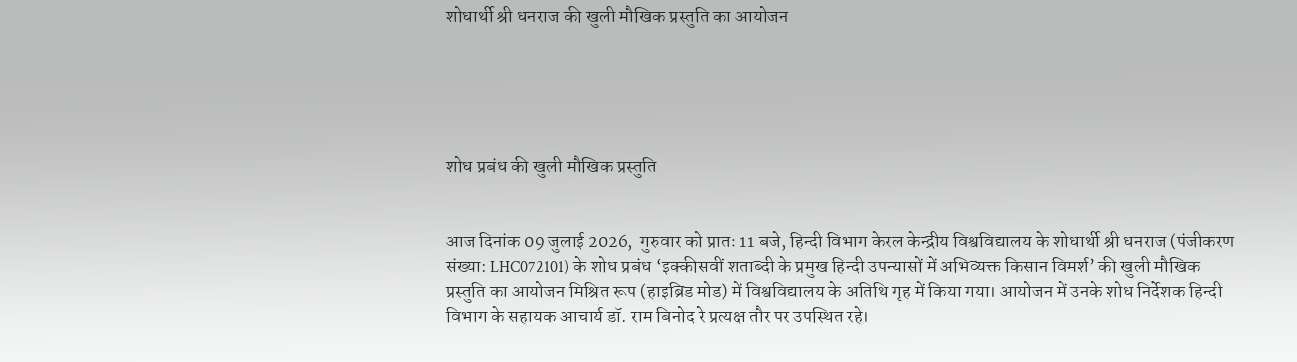शोधार्थी श्री धनराज की खुली मौखिक प्रस्तुति का आयोजन





शोध प्रबंध की खुली मौखिक प्रस्तुति


आज दिनांक 09 जुलाई 2026,  गुरुवार को प्रातः 11 बजे, हिन्दी विभाग केरल केन्द्रीय विश्वविद्यालय के शोधार्थी श्री धनराज (पंजीकरण संख्या: LHC072101) के शोध प्रबंध ‘इक्कीसवीं शताब्दी के प्रमुख हिन्दी उपन्यासों में अभिव्यक्त किसान विमर्श’ की खुली मौखिक प्रस्तुति का आयोजन मिश्रित रूप (हाइब्रिड मोड) में विश्वविद्यालय के अतिथि गृह में किया गया। आयोजन में उनके शोध निर्देशक हिन्दी विभाग के सहायक आचार्य डॉ. राम बिनोद रे प्रत्यक्ष तौर पर उपस्थित रहे।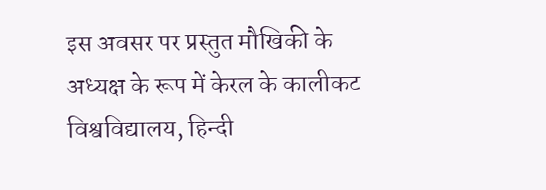इस अवसर पर प्रस्तुत मौखिकी के अध्यक्ष के रूप में केरल के कालीकट विश्वविद्यालय, हिन्दी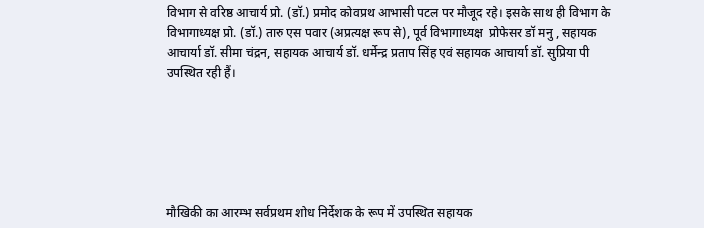विभाग से वरिष्ठ आचार्य प्रो. (डॉ.) प्रमोद कोवप्रथ आभासी पटल पर मौजूद रहे। इसके साथ ही विभाग के विभागाध्यक्ष प्रो. (डॉ.) तारु एस पवार (अप्रत्यक्ष रूप से), पूर्व विभागाध्यक्ष  प्रोफेसर डॉ मनु , सहायक आचार्या डॉ. सीमा चंद्रन, सहायक आचार्य डॉ. धर्मेन्द्र प्रताप सिंह एवं सहायक आचार्या डॉ. सुप्रिया पी उपस्थित रही हैं।






मौखिकी का आरम्भ सर्वप्रथम शोध निर्देशक के रूप में उपस्थित सहायक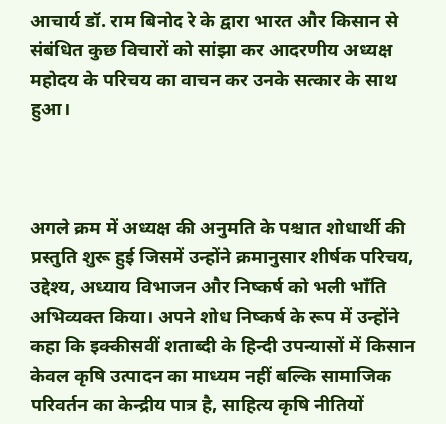आचार्य डॉ. राम बिनोद रे के द्वारा भारत और किसान से संबंधित कुछ विचारों को सांझा कर आदरणीय अध्यक्ष महोदय के परिचय का वाचन कर उनके सत्कार के साथ हुआ।



अगले क्रम में अध्यक्ष की अनुमति के पश्चात शोधार्थी की प्रस्तुति शुरू हुई जिसमें उन्होंने क्रमानुसार शीर्षक परिचय, उद्देश्य, अध्याय विभाजन और निष्कर्ष को भली भाँति अभिव्यक्त किया। अपने शोध निष्कर्ष के रूप में उन्होंने कहा कि इक्कीसवीं शताब्दी के हिन्दी उपन्यासों में किसान केवल कृषि उत्पादन का माध्यम नहीं बल्कि सामाजिक परिवर्तन का केन्द्रीय पात्र है, साहित्य कृषि नीतियों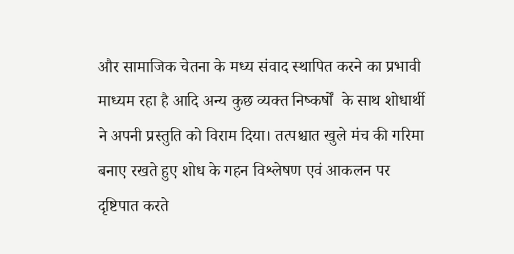और सामाजिक चेतना के मध्य संवाद स्थापित करने का प्रभावी माध्यम रहा है आदि अन्य कुछ व्यक्त निष्कर्षों  के साथ शोधार्थी ने अपनी प्रस्तुति को विराम दिया। तत्पश्चात खुले मंच की गरिमा बनाए रखते हुए शोध के गहन विश्लेषण एवं आकलन पर दृष्टिपात करते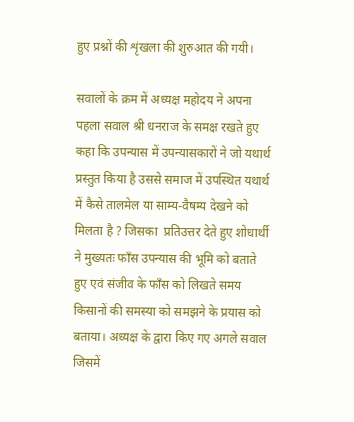हुए प्रश्नों की शृंखला की शुरुआत की गयी।

सवालों के क्रम में अध्यक्ष महोदय ने अपना पहला सवाल श्री धनराज के समक्ष रखते हुए कहा कि उपन्यास में उपन्यासकारों ने जो यथार्थ प्रस्तुत किया है उससे समाज में उपस्थित यथार्थ में कैसे तालमेल या साम्य-वैषम्य देखने को मिलता है ? जिसका  प्रतिउत्तर देते हुए शोधार्थी ने मुख्यतः फाँस उपन्यास की भूमि को बताते हुए एवं संजीव के फाँस को लिखते समय किसानों की समस्या को समझने के प्रयास को बताया। अध्यक्ष के द्वारा किए गए अगले सवाल जिसमें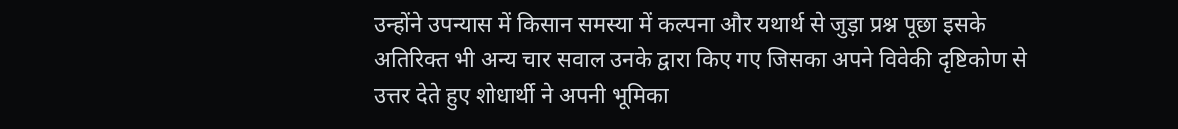उन्होंने उपन्यास में किसान समस्या में कल्पना और यथार्थ से जुड़ा प्रश्न पूछा इसके अतिरिक्त भी अन्य चार सवाल उनके द्वारा किए गए जिसका अपने विवेकी दृष्टिकोण से उत्तर देते हुए शोधार्थी ने अपनी भूमिका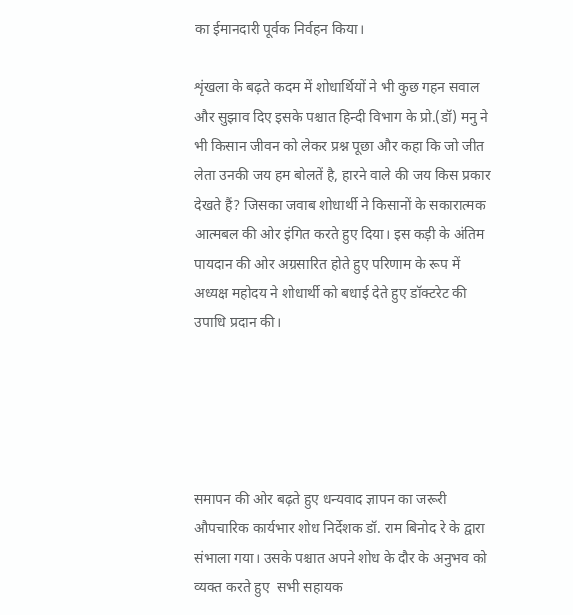का ईमानदारी पूर्वक निर्वहन किया।

शृंखला के बढ़ते कदम में शोधार्थियों ने भी कुछ गहन सवाल और सुझाव दिए इसके पश्चात हिन्दी विभाग के प्रो.(डॉ) मनु ने भी किसान जीवन को लेकर प्रश्न पूछा और कहा कि जो जीत लेता उनकी जय हम बोलतें है, हारने वाले की जय किस प्रकार देखते हैं? जिसका जवाब शोधार्थी ने किसानों के सकारात्मक आत्मबल की ओर इंगित करते हुए दिया। इस कड़ी के अंतिम पायदान की ओर अग्रसारित होते हुए परिणाम के रूप में अध्यक्ष महोदय ने शोधार्थी को बधाई देते हुए डॉक्टरेट की उपाधि प्रदान की।





समापन की ओर बढ़ते हुए धन्यवाद ज्ञापन का जरूरी औपचारिक कार्यभार शोध निर्देशक डॉ. राम बिनोद रे के द्वारा संभाला गया। उसके पश्चात अपने शोध के दौर के अनुभव को व्यक्त करते हुए  सभी सहायक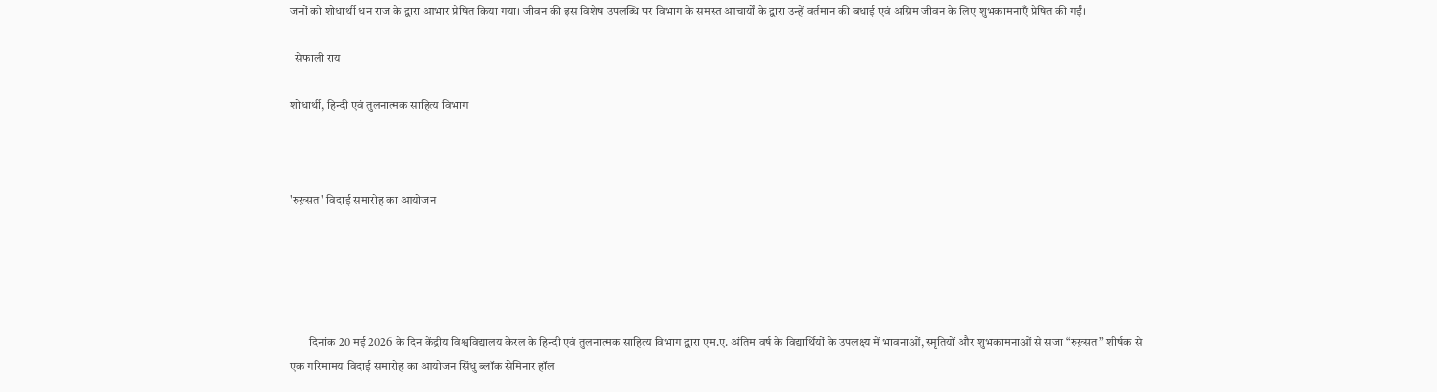जनों को शोधार्थी धन राज के द्वारा आभार प्रेषित किया गया। जीवन की इस विशेष उपलब्धि पर विभाग के समस्त आचार्यों के द्वारा उन्हें वर्तमान की बधाई एवं अग्रिम जीवन के लिए शुभकामनाएँ प्रेषित की गईं।

  सेफाली राय

शोधार्थी, हिन्दी एवं तुलनात्मक साहित्य विभाग



'रुख़्सत' विदाई समारोह का आयोजन





        दिनांक 20 मई 2026 के दिन केंद्रीय विश्वविद्यालय केरल के हिन्दी एवं तुलनात्मक साहित्य विभाग द्वारा एम.ए. अंतिम वर्ष के विद्यार्थियों के उपलक्ष्य में भावनाओं, स्मृतियों और शुभकामनाओं से सजा “रुख़्सत” शीर्षक से एक गरिमामय विदाई समारोह का आयोजन सिंधु ब्लॉक सेमिनार हॉल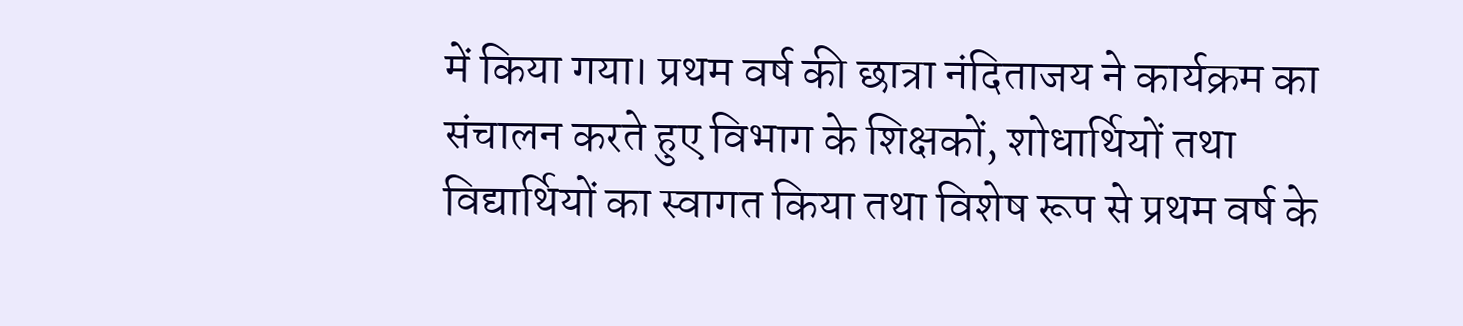में किया गया। प्रथम वर्ष की छात्रा नंदिताजय ने कार्यक्रम का संचालन करते हुए विभाग के शिक्षकों, शोधार्थियों तथा विद्यार्थियों का स्वागत किया तथा विशेष रूप से प्रथम वर्ष के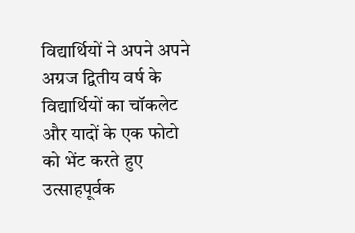विद्यार्थियों ने अपने अपने अग्रज द्वितीय वर्ष के विद्यार्थियों का चॉकलेट और यादों के एक फोटो को भेंट करते हुए उत्साहपूर्वक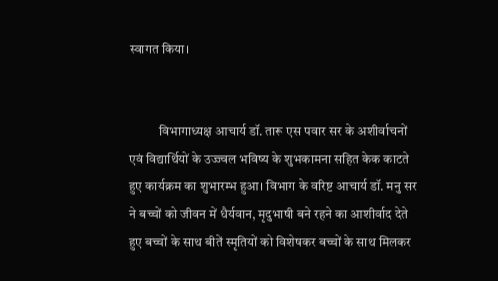स्वागत किया।


           विभागाध्यक्ष आचार्य डॉ. तारू एस पवार सर के अशीर्वाचनों एवं विद्यार्थियों के उज्ज्वल भविष्य के शुभकामना सहित केक काटते हुए कार्यक्रम का शुभारम्भ हुआ। विभाग के वरिष्ट आचार्य डॉ. मनु सर ने बच्चों को जीवन में धैर्यवान, मृदुभाषी बने रहने का आशीर्वाद देते हुए बच्चों के साथ बीतें स्मृतियों को विशेषकर बच्चों के साथ मिलकर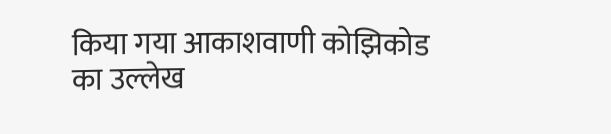किया गया आकाशवाणी कोझिकोड का उल्लेख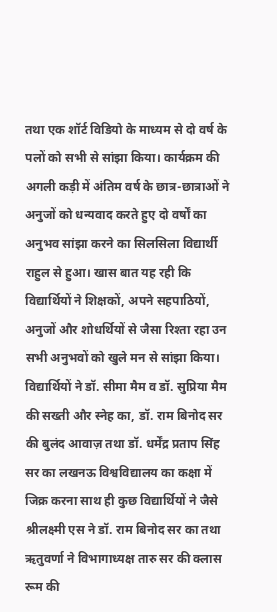तथा एक शॉर्ट विडियो के माध्यम से दो वर्ष के पलों को सभी से सांझा किया। कार्यक्रम की अगली कड़ी में अंतिम वर्ष के छात्र-छात्राओं ने अनुजों को धन्यवाद करते हुए दो वर्षों का अनुभव सांझा करने का सिलसिला विद्यार्थी राहुल से हुआ। खास बात यह रही कि विद्यार्थियों ने शिक्षकों, अपने सहपाठियों, अनुजों और शोधर्थियों से जैसा रिश्ता रहा उन सभी अनुभवों को खुले मन से सांझा किया। विद्यार्थियों ने डॉ. सीमा मैम व डॉ. सुप्रिया मैम की सख्ती और स्नेह का, डॉ. राम बिनोद सर की बुलंद आवाज़ तथा डॉ. धर्मेंद्र प्रताप सिंह सर का लखनऊ विश्वविद्यालय का कक्षा में जिक्र करना साथ ही कुछ विद्यार्थियों ने जैसे श्रीलक्ष्मी एस ने डॉ. राम बिनोद सर का तथा ऋतुवर्णा ने विभागाध्यक्ष तारु सर की क्लास रूम की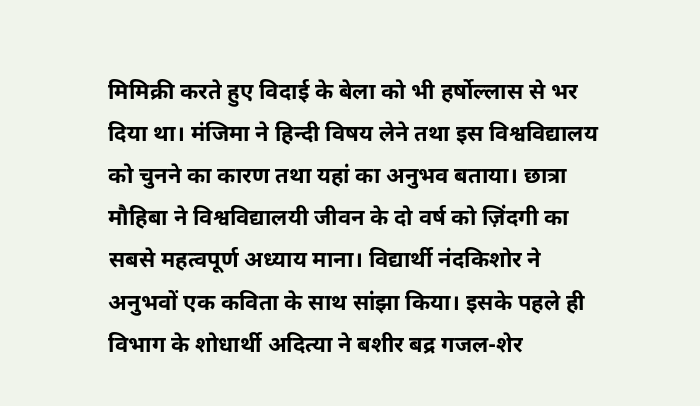मिमिक्री करते हुए विदाई के बेला को भी हर्षोल्लास से भर दिया था। मंजिमा ने हिन्दी विषय लेने तथा इस विश्वविद्यालय को चुनने का कारण तथा यहां का अनुभव बताया। छात्रा मौहिबा ने विश्वविद्यालयी जीवन के दो वर्ष को ज़िंदगी का सबसे महत्वपूर्ण अध्याय माना। विद्यार्थी नंदकिशोर ने अनुभवों एक कविता के साथ सांझा किया। इसके पहले ही विभाग के शोधार्थी अदित्या ने बशीर बद्र गजल-शेर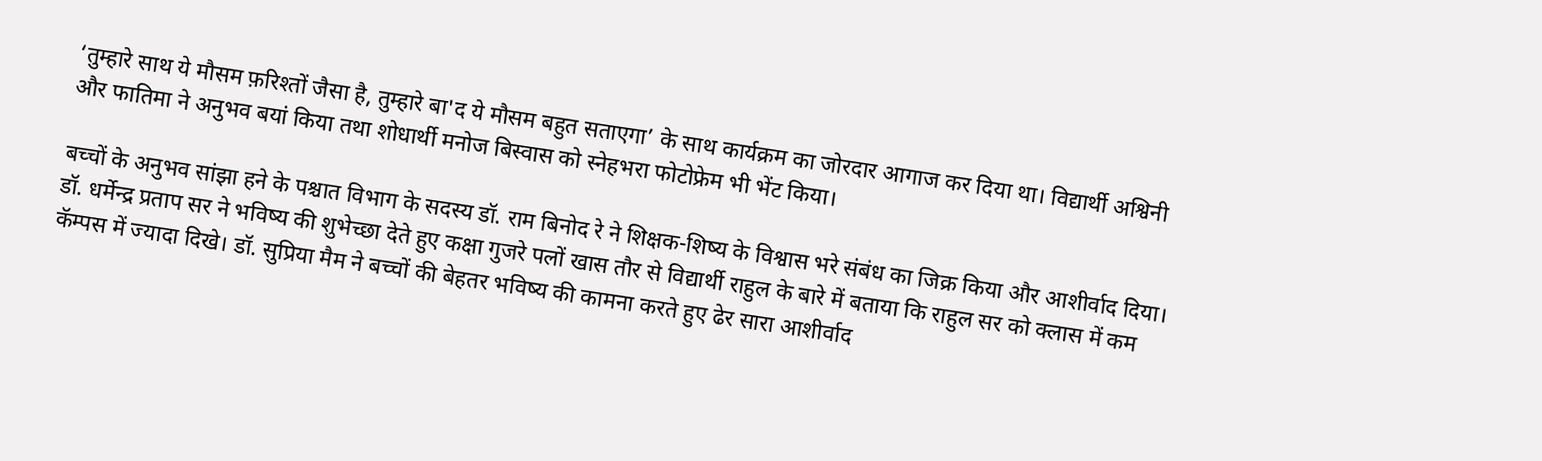‘तुम्हारे साथ ये मौसम फ़रिश्तों जैसा है, तुम्हारे बा'द ये मौसम बहुत सताएगा’ के साथ कार्यक्रम का जोरदार आगाज कर दिया था। विद्यार्थी अश्विनी और फातिमा ने अनुभव बयां किया तथा शोधार्थी मनोज बिस्वास को स्नेहभरा फोटोफ्रेम भी भेंट किया।

बच्चों के अनुभव सांझा हने के पश्चात विभाग के सदस्य डॉ. राम बिनोद रे ने शिक्षक-शिष्य के विश्वास भरे संबंध का जिक्र किया और आशीर्वाद दिया। डॉ. धर्मेन्द्र प्रताप सर ने भविष्य की शुभेच्छा देते हुए कक्षा गुजरे पलों खास तौर से विद्यार्थी राहुल के बारे में बताया कि राहुल सर को क्लास में कम कॅम्पस में ज्यादा दिखे। डॉ. सुप्रिया मैम ने बच्चों की बेहतर भविष्य की कामना करते हुए ढेर सारा आशीर्वाद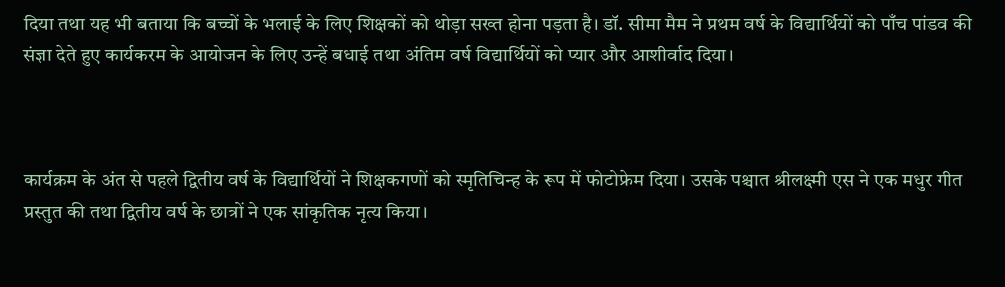दिया तथा यह भी बताया कि बच्चों के भलाई के लिए शिक्षकों को थोड़ा सख्त होना पड़ता है। डॉ. सीमा मैम ने प्रथम वर्ष के विद्यार्थियों को पाँच पांडव की संज्ञा देते हुए कार्यकरम के आयोजन के लिए उन्हें बधाई तथा अंतिम वर्ष विद्यार्थियों को प्यार और आशीर्वाद दिया।



कार्यक्रम के अंत से पहले द्वितीय वर्ष के विद्यार्थियों ने शिक्षकगणों को स्मृतिचिन्ह के रूप में फोटोफ्रेम दिया। उसके पश्चात श्रीलक्ष्मी एस ने एक मधुर गीत प्रस्तुत की तथा द्वितीय वर्ष के छात्रों ने एक सांकृतिक नृत्य किया।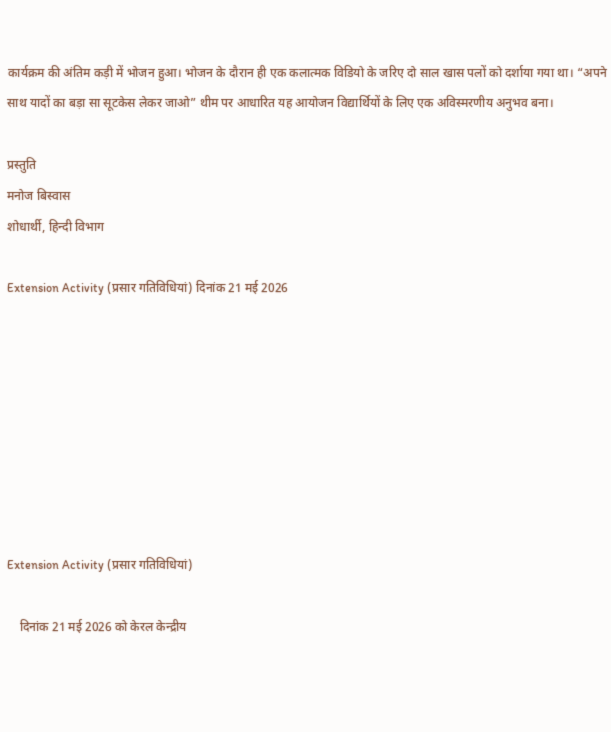कार्यक्रम की अंतिम कड़ी में भोजन हुआ। भोजन के दौरान ही एक कलात्मक विडियो के जरिए दो साल खास पलों को दर्शाया गया था। “अपने साथ यादों का बड़ा सा सूटकेस लेकर जाओ” थीम पर आधारित यह आयोजन विद्यार्थियों के लिए एक अविस्मरणीय अनुभव बना।

प्रस्तुति
मनोज बिस्वास
शोधार्थी, हिन्दी विभाग

Extension Activity (प्रसार गतिविधियां) दिनांक 21 मई 2026








Extension Activity (प्रसार गतिविधियां)

    दिनांक 21 मई 2026 को केरल केन्द्रीय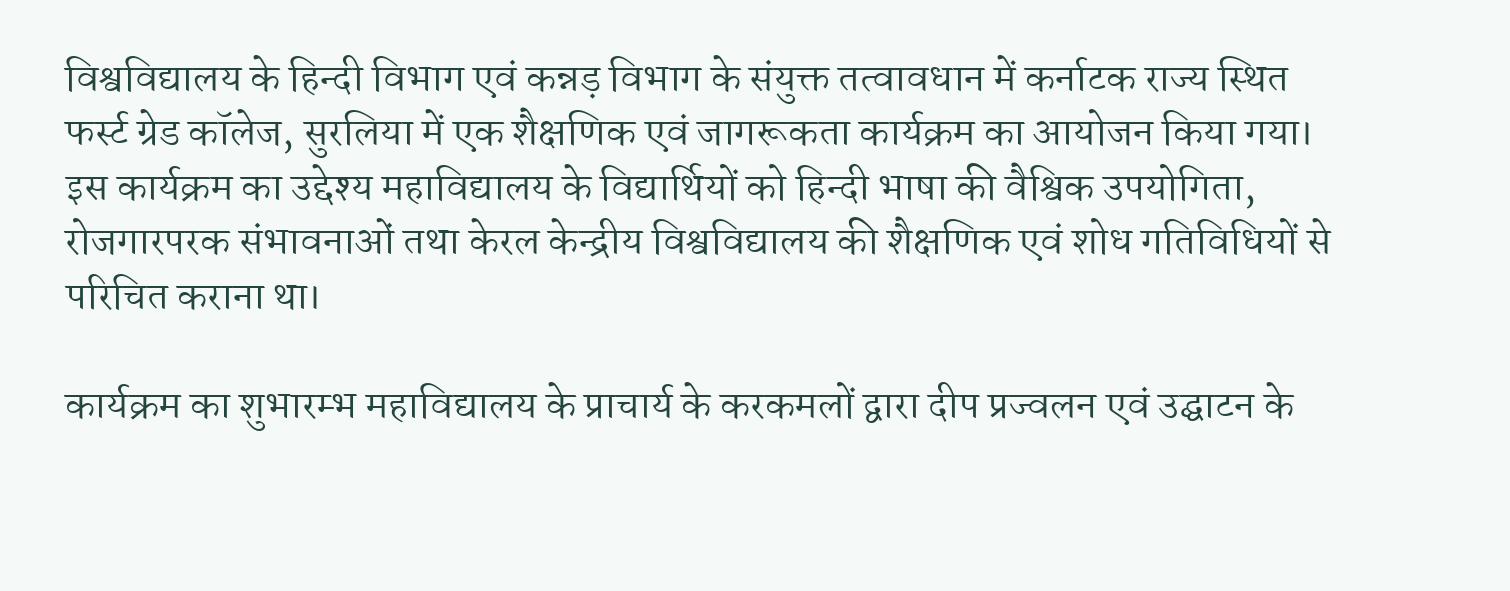विश्वविद्यालय के हिन्दी विभाग एवं कन्नड़ विभाग के संयुक्त तत्वावधान में कर्नाटक राज्य स्थित फर्स्ट ग्रेड कॉलेज, सुरलिया में एक शैक्षणिक एवं जागरूकता कार्यक्रम का आयोजन किया गया। इस कार्यक्रम का उद्देश्य महाविद्यालय के विद्यार्थियों को हिन्दी भाषा की वैश्विक उपयोगिता, रोजगारपरक संभावनाओं तथा केरल केन्द्रीय विश्वविद्यालय की शैक्षणिक एवं शोध गतिविधियों से परिचित कराना था।

कार्यक्रम का शुभारम्भ महाविद्यालय के प्राचार्य के करकमलों द्वारा दीप प्रज्वलन एवं उद्घाटन के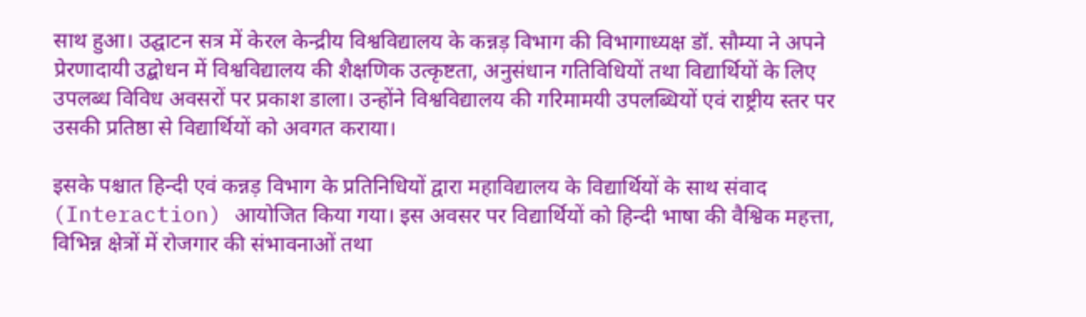साथ हुआ। उद्घाटन सत्र में केरल केन्द्रीय विश्वविद्यालय के कन्नड़ विभाग की विभागाध्यक्ष डॉ. सौम्या ने अपने प्रेरणादायी उद्बोधन में विश्वविद्यालय की शैक्षणिक उत्कृष्टता, अनुसंधान गतिविधियों तथा विद्यार्थियों के लिए उपलब्ध विविध अवसरों पर प्रकाश डाला। उन्होंने विश्वविद्यालय की गरिमामयी उपलब्धियों एवं राष्ट्रीय स्तर पर उसकी प्रतिष्ठा से विद्यार्थियों को अवगत कराया।

इसके पश्चात हिन्दी एवं कन्नड़ विभाग के प्रतिनिधियों द्वारा महाविद्यालय के विद्यार्थियों के साथ संवाद (Interaction) आयोजित किया गया। इस अवसर पर विद्यार्थियों को हिन्दी भाषा की वैश्विक महत्ता, विभिन्न क्षेत्रों में रोजगार की संभावनाओं तथा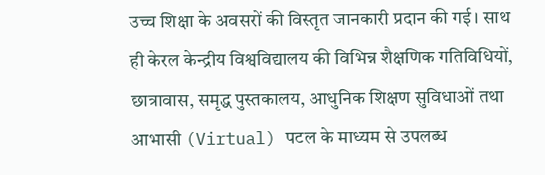उच्च शिक्षा के अवसरों की विस्तृत जानकारी प्रदान की गई। साथ ही केरल केन्द्रीय विश्वविद्यालय की विभिन्न शैक्षणिक गतिविधियों, छात्रावास, समृद्ध पुस्तकालय, आधुनिक शिक्षण सुविधाओं तथा आभासी (Virtual) पटल के माध्यम से उपलब्ध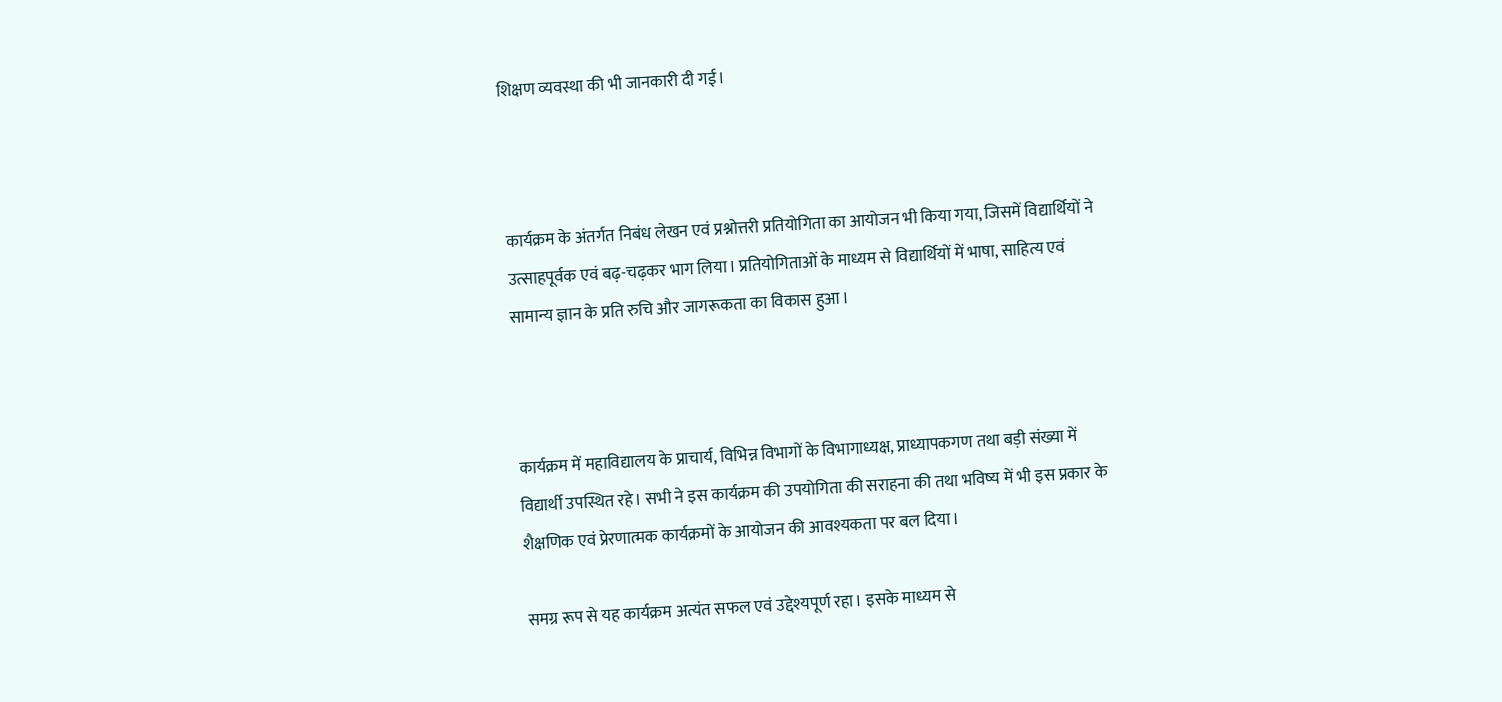शिक्षण व्यवस्था की भी जानकारी दी गई।



कार्यक्रम के अंतर्गत निबंध लेखन एवं प्रश्नोत्तरी प्रतियोगिता का आयोजन भी किया गया, जिसमें विद्यार्थियों ने उत्साहपूर्वक एवं बढ़-चढ़कर भाग लिया। प्रतियोगिताओं के माध्यम से विद्यार्थियों में भाषा, साहित्य एवं सामान्य ज्ञान के प्रति रुचि और जागरूकता का विकास हुआ।



कार्यक्रम में महाविद्यालय के प्राचार्य, विभिन्न विभागों के विभागाध्यक्ष, प्राध्यापकगण तथा बड़ी संख्या में विद्यार्थी उपस्थित रहे। सभी ने इस कार्यक्रम की उपयोगिता की सराहना की तथा भविष्य में भी इस प्रकार के शैक्षणिक एवं प्रेरणात्मक कार्यक्रमों के आयोजन की आवश्यकता पर बल दिया।

समग्र रूप से यह कार्यक्रम अत्यंत सफल एवं उद्देश्यपूर्ण रहा। इसके माध्यम से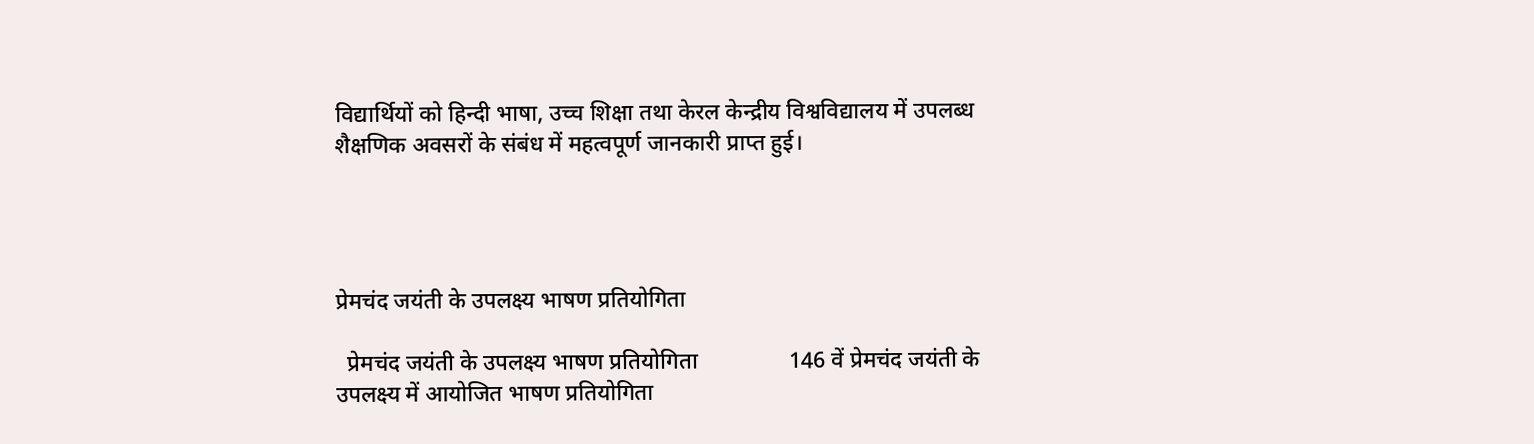विद्यार्थियों को हिन्दी भाषा, उच्च शिक्षा तथा केरल केन्द्रीय विश्वविद्यालय में उपलब्ध शैक्षणिक अवसरों के संबंध में महत्वपूर्ण जानकारी प्राप्त हुई।




प्रेमचंद जयंती के उपलक्ष्य भाषण प्रतियोगिता

  प्रेमचंद जयंती के उपलक्ष्य भाषण प्रतियोगिता                146 वें प्रेमचंद जयंती के उपलक्ष्य में आयोजित भाषण प्रतियोगिता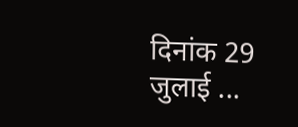दिनांक 29 जुलाई ...